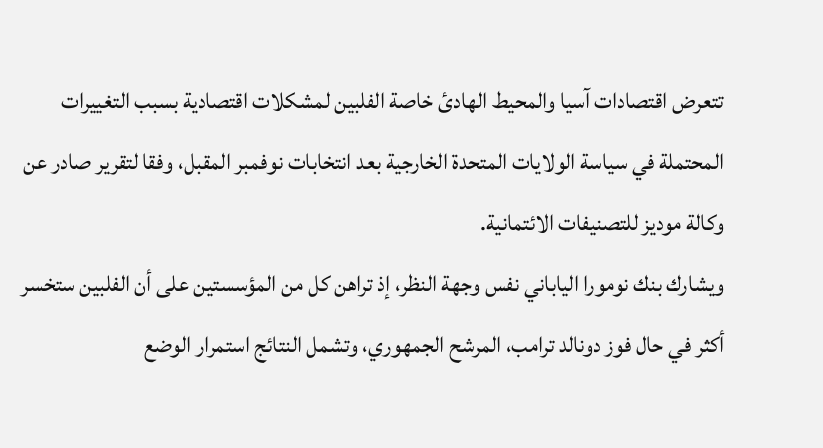تتعرض اقتصادات آسيا والمحيط الهادئ خاصة الفلبين لمشكلات اقتصادية بسبب التغييرات المحتملة في سياسة الولايات المتحدة الخارجية بعد انتخابات نوفمبر المقبل، وفقا لتقرير صادر عن وكالة موديز للتصنيفات الائتمانية.
ويشارك بنك نومورا الياباني نفس وجهة النظر، إذ تراهن كل من المؤسستين على أن الفلبين ستخسر أكثر في حال فوز دونالد ترامب، المرشح الجمهوري، وتشمل النتائج استمرار الوضع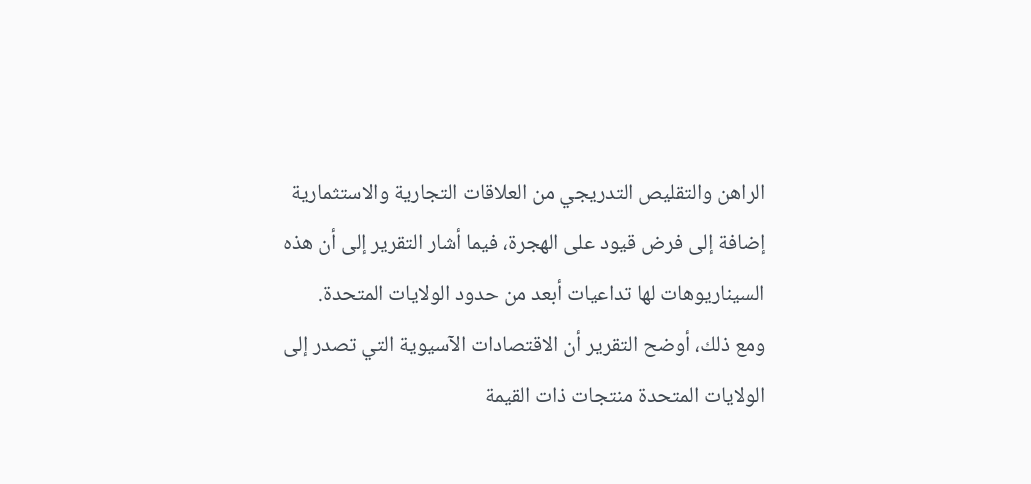الراهن والتقليص التدريجي من العلاقات التجارية والاستثمارية إضافة إلى فرض قيود على الهجرة، فيما أشار التقرير إلى أن هذه السيناريوهات لها تداعيات أبعد من حدود الولايات المتحدة.
ومع ذلك، أوضح التقرير أن الاقتصادات الآسيوية التي تصدر إلى الولايات المتحدة منتجات ذات القيمة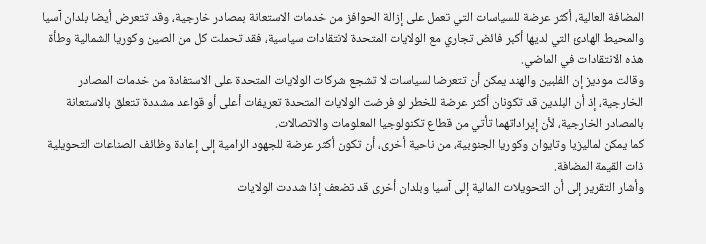المضافة العالية، أكثر عرضة للسياسات التي تعمل على إزالة الحوافز من خدمات الاستعانة بمصادر خارجية، وقد تتعرض أيضا بلدان آسيا والمحيط الهادئ التي لديها أكبر فائض تجاري مع الولايات المتحدة لانتقادات سياسية، فقد تحملت كل من الصين وكوريا الشمالية وطأة هذه الانتقادات في الماضي.
وقالت موديز إن الفلبين والهند يمكن أن تتعرضا لسياسات لا تشجع شركات الولايات المتحدة على الاستفادة من خدمات المصادر الخارجية، إذ أن البلدين قد تكونان أكثر عرضة للخطر لو فرضت الولايات المتحدة تعريفات أعلى أو قواعد مشددة تتعلق بالاستعانة بالمصادر الخارجية، لأن إيراداتهما تأتي من قطاع تكنولوجيا المعلومات والاتصالات.
كما يمكن لماليزيا وتايوان وكوريا الجنوبية، من ناحية أخرى، أن تكون أكثر عرضة للجهود الرامية إلى إعادة وظائف الصناعات التحويلية ذات القيمة المضافة.
وأشار التقرير إلى أن التحويلات المالية إلى آسيا وبلدان أخرى قد تضعف إذا شددت الولايات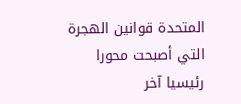المتحدة قوانين الهجرة التي أصبحت محورا رئيسيا آخر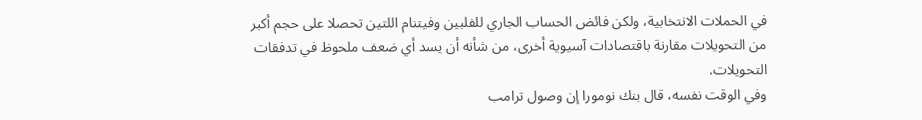في الحملات الانتخابية، ولكن فائض الحساب الجاري للفلبين وفيتنام اللتين تحصلا على حجم أكبر من التحويلات مقارنة باقتصادات آسيوية أخرى، من شأنه أن يسد أي ضعف ملحوظ في تدفقات التحويلات.
وفي الوقت نفسه، قال بنك نومورا إن وصول ترامب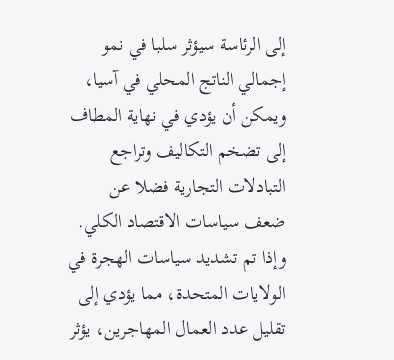إلى الرئاسة سيؤثر سلبا في نمو إجمالي الناتج المحلي في آسيا، ويمكن أن يؤدي في نهاية المطاف إلى تضخم التكاليف وتراجع التبادلات التجارية فضلا عن ضعف سياسات الاقتصاد الكلي.
وإذا تم تشديد سياسات الهجرة في الولايات المتحدة، مما يؤدي إلى تقليل عدد العمال المهاجرين، يؤثر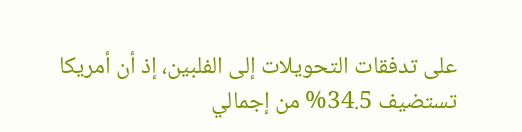على تدفقات التحويلات إلى الفلبين، إذ أن أمريكا تستضيف 34.5% من إجمالي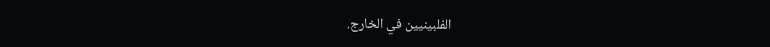الفلبينيين في الخارج.